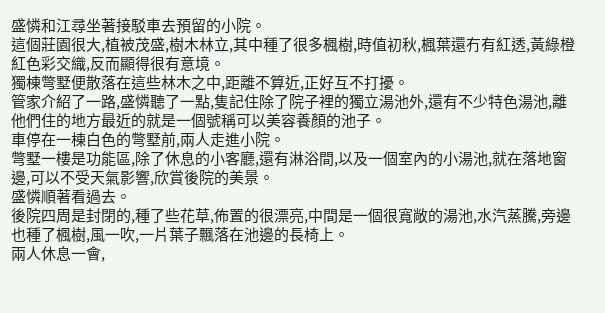盛憐和江尋坐著接駁車去預留的小院。
這個莊園很大,植被茂盛,樹木林立,其中種了很多楓樹,時值初秋,楓葉還冇有紅透,黃綠橙紅色彩交織,反而顯得很有意境。
獨棟彆墅便散落在這些林木之中,距離不算近,正好互不打擾。
管家介紹了一路,盛憐聽了一點,隻記住除了院子裡的獨立湯池外,還有不少特色湯池,離他們住的地方最近的就是一個號稱可以美容養顏的池子。
車停在一棟白色的彆墅前,兩人走進小院。
彆墅一樓是功能區,除了休息的小客廳,還有淋浴間,以及一個室內的小湯池,就在落地窗邊,可以不受天氣影響,欣賞後院的美景。
盛憐順著看過去。
後院四周是封閉的,種了些花草,佈置的很漂亮,中間是一個很寬敞的湯池,水汽蒸騰,旁邊也種了楓樹,風一吹,一片葉子飄落在池邊的長椅上。
兩人休息一會,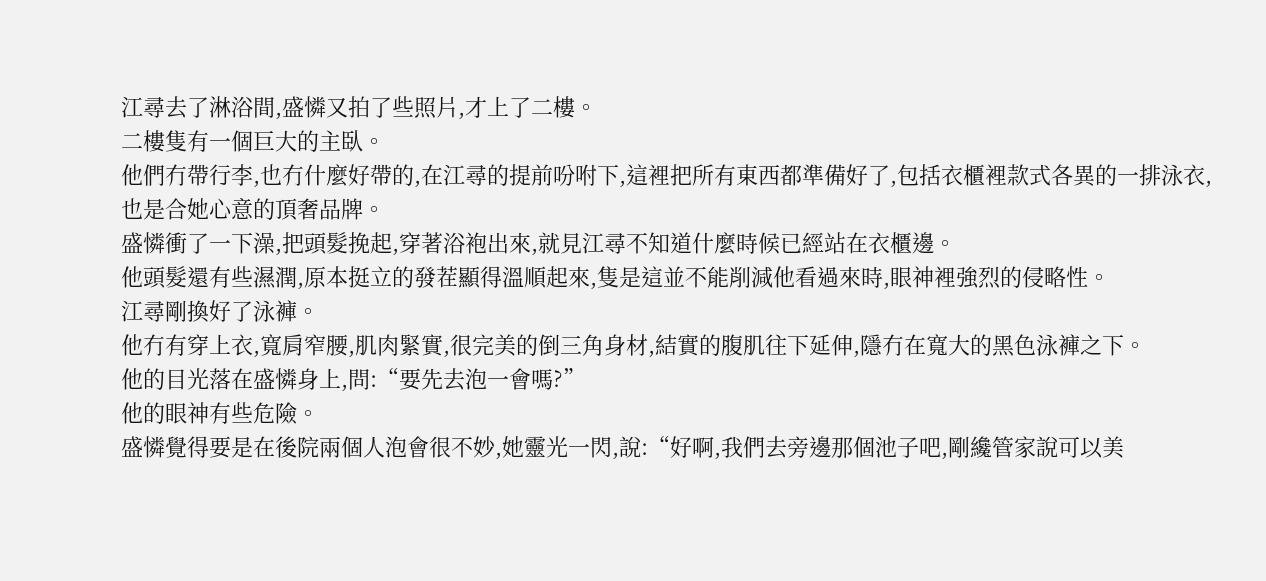江尋去了淋浴間,盛憐又拍了些照片,才上了二樓。
二樓隻有一個巨大的主臥。
他們冇帶行李,也冇什麼好帶的,在江尋的提前吩咐下,這裡把所有東西都準備好了,包括衣櫃裡款式各異的一排泳衣,也是合她心意的頂奢品牌。
盛憐衝了一下澡,把頭髮挽起,穿著浴袍出來,就見江尋不知道什麼時候已經站在衣櫃邊。
他頭髮還有些濕潤,原本挺立的發茬顯得溫順起來,隻是這並不能削減他看過來時,眼神裡強烈的侵略性。
江尋剛換好了泳褲。
他冇有穿上衣,寬肩窄腰,肌肉緊實,很完美的倒三角身材,結實的腹肌往下延伸,隱冇在寬大的黑色泳褲之下。
他的目光落在盛憐身上,問:“要先去泡一會嗎?”
他的眼神有些危險。
盛憐覺得要是在後院兩個人泡會很不妙,她靈光一閃,說:“好啊,我們去旁邊那個池子吧,剛纔管家說可以美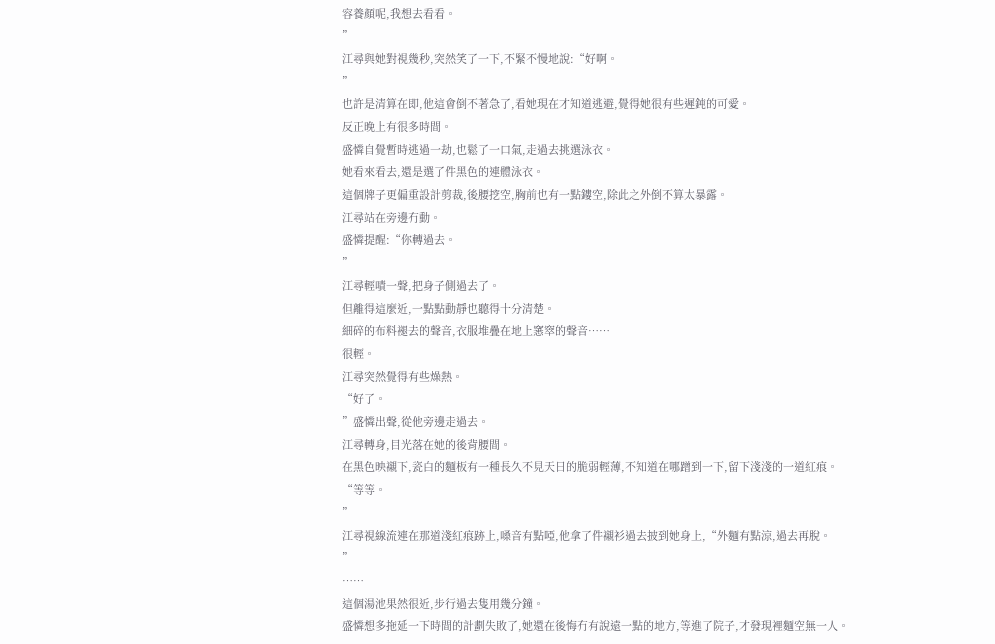容養顏呢,我想去看看。
”
江尋與她對視幾秒,突然笑了一下,不緊不慢地說:“好啊。
”
也許是清算在即,他這會倒不著急了,看她現在才知道逃避,覺得她很有些遲鈍的可愛。
反正晚上有很多時間。
盛憐自覺暫時逃過一劫,也鬆了一口氣,走過去挑選泳衣。
她看來看去,還是選了件黑色的連體泳衣。
這個牌子更偏重設計剪裁,後腰挖空,胸前也有一點鏤空,除此之外倒不算太暴露。
江尋站在旁邊冇動。
盛憐提醒:“你轉過去。
”
江尋輕嘖一聲,把身子側過去了。
但離得這麼近,一點點動靜也聽得十分清楚。
細碎的布料褪去的聲音,衣服堆疊在地上窸窣的聲音……
很輕。
江尋突然覺得有些燥熱。
“好了。
”盛憐出聲,從他旁邊走過去。
江尋轉身,目光落在她的後背腰間。
在黑色映襯下,瓷白的麵板有一種長久不見天日的脆弱輕薄,不知道在哪蹭到一下,留下淺淺的一道紅痕。
“等等。
”
江尋視線流連在那道淺紅痕跡上,嗓音有點啞,他拿了件襯衫過去披到她身上,“外麵有點涼,過去再脫。
”
……
這個湯池果然很近,步行過去隻用幾分鐘。
盛憐想多拖延一下時間的計劃失敗了,她還在後悔冇有說遠一點的地方,等進了院子,才發現裡麵空無一人。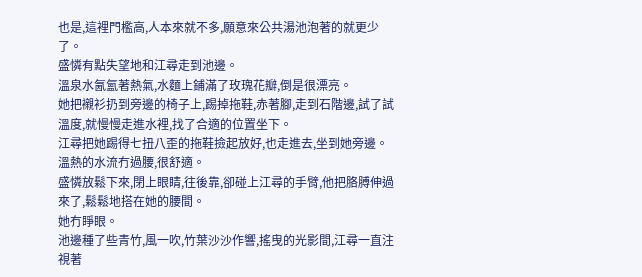也是,這裡門檻高,人本來就不多,願意來公共湯池泡著的就更少了。
盛憐有點失望地和江尋走到池邊。
溫泉水氤氳著熱氣,水麵上鋪滿了玫瑰花瓣,倒是很漂亮。
她把襯衫扔到旁邊的椅子上,踢掉拖鞋,赤著腳,走到石階邊,試了試溫度,就慢慢走進水裡,找了合適的位置坐下。
江尋把她踢得七扭八歪的拖鞋撿起放好,也走進去,坐到她旁邊。
溫熱的水流冇過腰,很舒適。
盛憐放鬆下來,閉上眼睛,往後靠,卻碰上江尋的手臂,他把胳膊伸過來了,鬆鬆地搭在她的腰間。
她冇睜眼。
池邊種了些青竹,風一吹,竹葉沙沙作響,搖曳的光影間,江尋一直注視著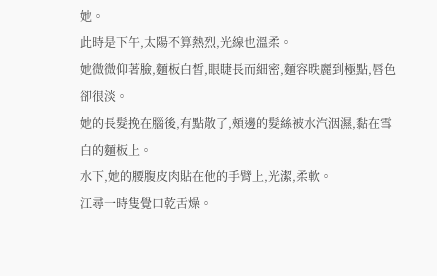她。
此時是下午,太陽不算熱烈,光線也溫柔。
她微微仰著臉,麵板白皙,眼睫長而細密,麵容昳麗到極點,唇色卻很淡。
她的長髮挽在腦後,有點散了,頰邊的髮絲被水汽洇濕,黏在雪白的麵板上。
水下,她的腰腹皮肉貼在他的手臂上,光潔,柔軟。
江尋一時隻覺口乾舌燥。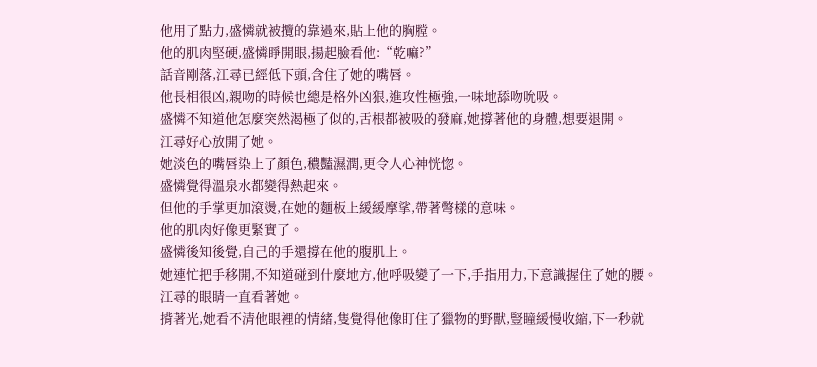他用了點力,盛憐就被攬的靠過來,貼上他的胸膛。
他的肌肉堅硬,盛憐睜開眼,揚起臉看他:“乾嘛?”
話音剛落,江尋已經低下頭,含住了她的嘴唇。
他長相很凶,親吻的時候也總是格外凶狠,進攻性極強,一味地舔吻吮吸。
盛憐不知道他怎麼突然渴極了似的,舌根都被吸的發麻,她撐著他的身體,想要退開。
江尋好心放開了她。
她淡色的嘴唇染上了顏色,穠豔濕潤,更令人心神恍惚。
盛憐覺得溫泉水都變得熱起來。
但他的手掌更加滾燙,在她的麵板上緩緩摩挲,帶著彆樣的意味。
他的肌肉好像更緊實了。
盛憐後知後覺,自己的手還撐在他的腹肌上。
她連忙把手移開,不知道碰到什麼地方,他呼吸變了一下,手指用力,下意識握住了她的腰。
江尋的眼睛一直看著她。
揹著光,她看不清他眼裡的情緒,隻覺得他像盯住了獵物的野獸,豎瞳緩慢收縮,下一秒就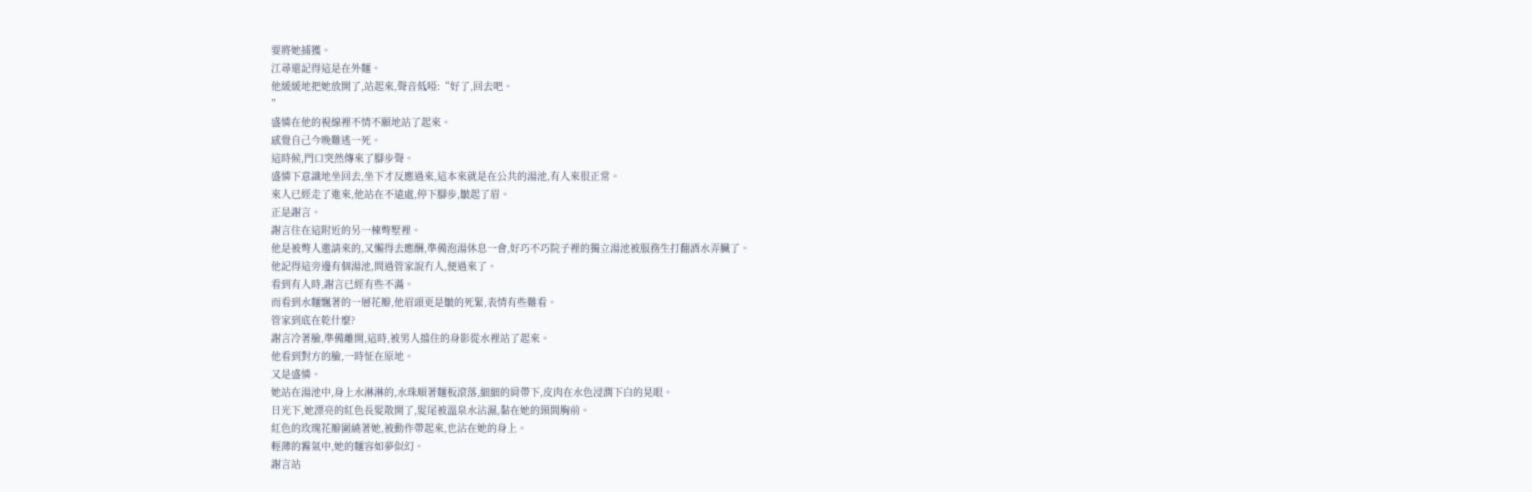要將她捕獲。
江尋還記得這是在外麵。
他緩緩地把她放開了,站起來,聲音低啞:“好了,回去吧。
”
盛憐在他的視線裡不情不願地站了起來。
感覺自己今晚難逃一死。
這時候,門口突然傳來了腳步聲。
盛憐下意識地坐回去,坐下才反應過來,這本來就是在公共的湯池,有人來很正常。
來人已經走了進來,他站在不遠處,停下腳步,皺起了眉。
正是謝言。
謝言住在這附近的另一棟彆墅裡。
他是被彆人邀請來的,又懶得去應酬,準備泡湯休息一會,好巧不巧院子裡的獨立湯池被服務生打翻酒水弄臟了。
他記得這旁邊有個湯池,問過管家說冇人,便過來了。
看到有人時,謝言已經有些不滿。
而看到水麵飄著的一層花瓣,他眉頭更是皺的死緊,表情有些難看。
管家到底在乾什麼?
謝言冷著臉,準備離開,這時,被男人擋住的身影從水裡站了起來。
他看到對方的臉,一時怔在原地。
又是盛憐。
她站在湯池中,身上水淋淋的,水珠順著麵板滾落,細細的肩帶下,皮肉在水色浸潤下白的晃眼。
日光下,她漂亮的紅色長髮散開了,髮尾被溫泉水沾濕,黏在她的頸間胸前。
紅色的玫瑰花瓣圍繞著她,被動作帶起來,也沾在她的身上。
輕薄的霧氣中,她的麵容如夢似幻。
謝言站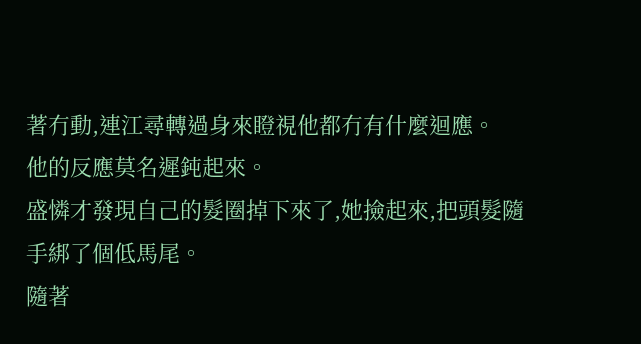著冇動,連江尋轉過身來瞪視他都冇有什麼迴應。
他的反應莫名遲鈍起來。
盛憐才發現自己的髮圈掉下來了,她撿起來,把頭髮隨手綁了個低馬尾。
隨著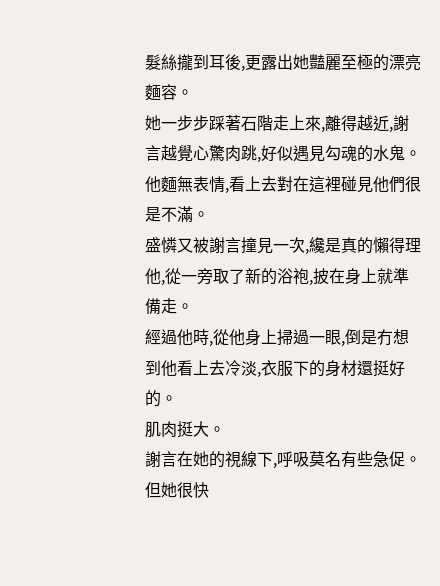髮絲攏到耳後,更露出她豔麗至極的漂亮麵容。
她一步步踩著石階走上來,離得越近,謝言越覺心驚肉跳,好似遇見勾魂的水鬼。
他麵無表情,看上去對在這裡碰見他們很是不滿。
盛憐又被謝言撞見一次,纔是真的懶得理他,從一旁取了新的浴袍,披在身上就準備走。
經過他時,從他身上掃過一眼,倒是冇想到他看上去冷淡,衣服下的身材還挺好的。
肌肉挺大。
謝言在她的視線下,呼吸莫名有些急促。
但她很快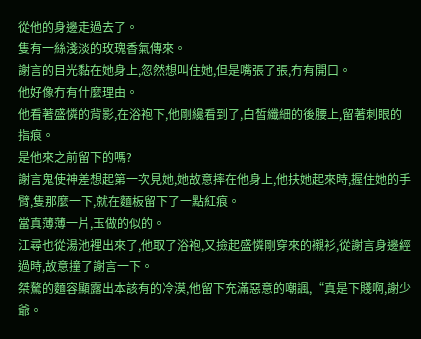從他的身邊走過去了。
隻有一絲淺淡的玫瑰香氣傳來。
謝言的目光黏在她身上,忽然想叫住她,但是嘴張了張,冇有開口。
他好像冇有什麼理由。
他看著盛憐的背影,在浴袍下,他剛纔看到了,白皙纖細的後腰上,留著刺眼的指痕。
是他來之前留下的嗎?
謝言鬼使神差想起第一次見她,她故意摔在他身上,他扶她起來時,握住她的手臂,隻那麼一下,就在麵板留下了一點紅痕。
當真薄薄一片,玉做的似的。
江尋也從湯池裡出來了,他取了浴袍,又撿起盛憐剛穿來的襯衫,從謝言身邊經過時,故意撞了謝言一下。
桀驁的麵容顯露出本該有的冷漠,他留下充滿惡意的嘲諷,“真是下賤啊,謝少爺。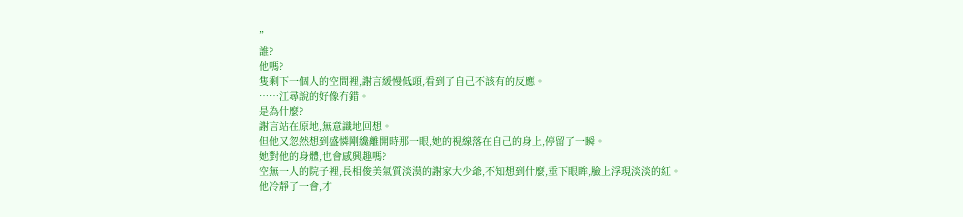”
誰?
他嗎?
隻剩下一個人的空間裡,謝言緩慢低頭,看到了自己不該有的反應。
……江尋說的好像冇錯。
是為什麼?
謝言站在原地,無意識地回想。
但他又忽然想到盛憐剛纔離開時那一眼,她的視線落在自己的身上,停留了一瞬。
她對他的身體,也會感興趣嗎?
空無一人的院子裡,長相俊美氣質淡漠的謝家大少爺,不知想到什麼,垂下眼眸,臉上浮現淡淡的紅。
他冷靜了一會,才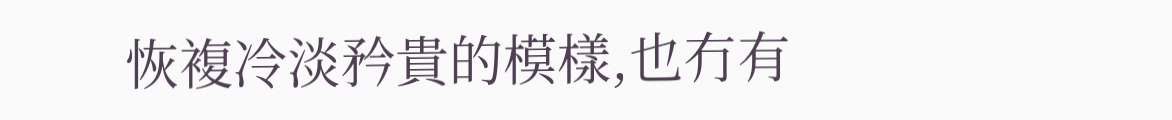恢複冷淡矜貴的模樣,也冇有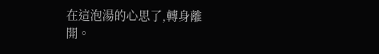在這泡湯的心思了,轉身離開。